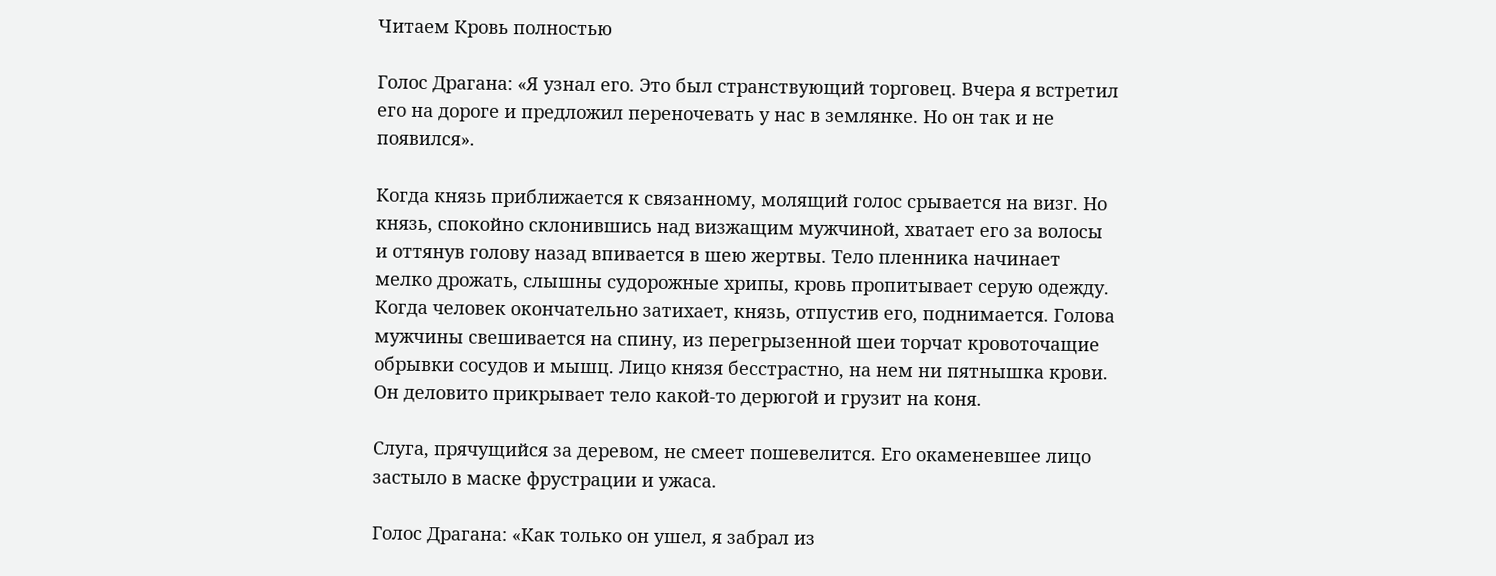Читаем Кровь полностью

Голос Драгана: «Я узнал его. Это был странствующий торговец. Вчера я встретил его на дороге и предложил переночевать у нас в землянке. Но он так и не появился».

Когда князь приближается к связанному, молящий голос срывается на визг. Но князь, спокойно склонившись над визжащим мужчиной, хватает его за волосы и оттянув голову назад впивается в шею жертвы. Тело пленника начинает мелко дрожать, слышны судорожные хрипы, кровь пропитывает серую одежду. Когда человек окончательно затихает, князь, отпустив его, поднимается. Голова мужчины свешивается на спину, из перегрызенной шеи торчат кровоточащие обрывки сосудов и мышц. Лицо князя бесстрастно, на нем ни пятнышка крови. Он деловито прикрывает тело какой-то дерюгой и грузит на коня.

Слуга, прячущийся за деревом, не смеет пошевелится. Его окаменевшее лицо застыло в маске фрустрации и ужаса.

Голос Драгана: «Как только он ушел, я забрал из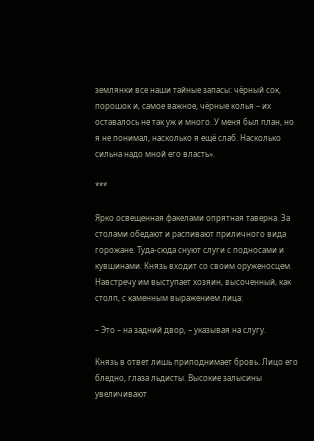землянки все наши тайные запасы: чёрный сок, порошок и, самое важное, чёрные колья – их оставалось не так уж и много. У меня был план, но я не понимал, насколько я ещё слаб. Насколько сильна надо мной его власть».

***

Ярко освещенная факелами опрятная таверна. За столами обедают и распивают приличного вида горожане. Туда-сюда снуют слуги с подносами и кувшинами. Князь входит со своим оруженосцем. Навстречу им выступает хозяин, высоченный, как столп, с каменным выражением лица:

– Это – на задний двор, – указывая на слугу.

Князь в ответ лишь приподнимает бровь. Лицо его бледно, глаза льдисты. Высокие залысины увеличивают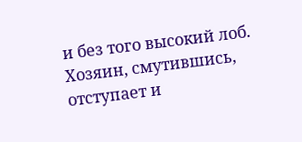и без того высокий лоб. Хозяин, смутившись, отступает и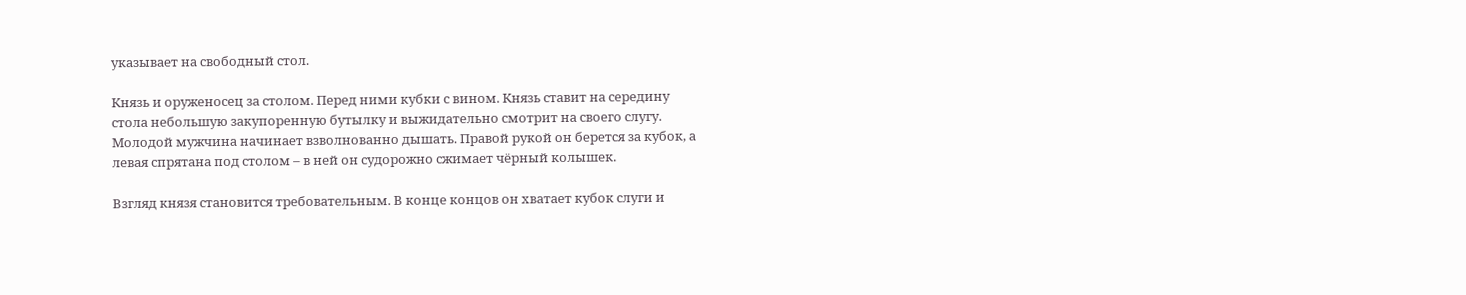указывает на свободный стол.

Князь и оруженосец за столом. Перед ними кубки с вином. Князь ставит на середину стола небольшую закупоренную бутылку и выжидательно смотрит на своего слугу. Молодой мужчина начинает взволнованно дышать. Правой рукой он берется за кубок, а левая спрятана под столом – в ней он судорожно сжимает чёрный колышек.

Взгляд князя становится требовательным. В конце концов он хватает кубок слуги и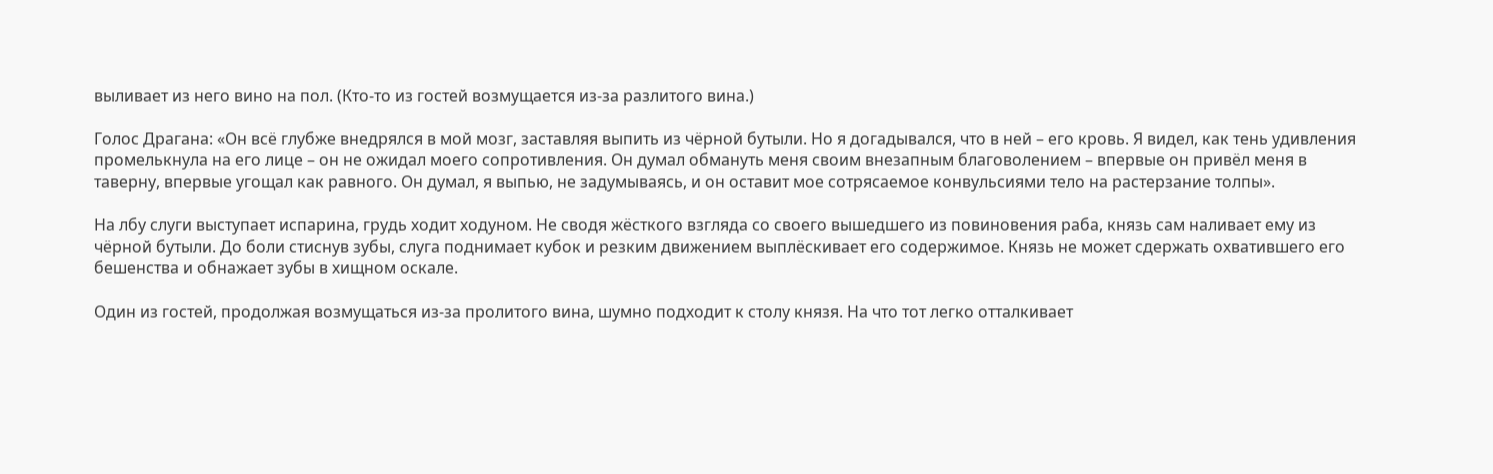выливает из него вино на пол. (Кто-то из гостей возмущается из-за разлитого вина.)

Голос Драгана: «Он всё глубже внедрялся в мой мозг, заставляя выпить из чёрной бутыли. Но я догадывался, что в ней – его кровь. Я видел, как тень удивления промелькнула на его лице – он не ожидал моего сопротивления. Он думал обмануть меня своим внезапным благоволением – впервые он привёл меня в таверну, впервые угощал как равного. Он думал, я выпью, не задумываясь, и он оставит мое сотрясаемое конвульсиями тело на растерзание толпы».

На лбу слуги выступает испарина, грудь ходит ходуном. Не сводя жёсткого взгляда со своего вышедшего из повиновения раба, князь сам наливает ему из чёрной бутыли. До боли стиснув зубы, слуга поднимает кубок и резким движением выплёскивает его содержимое. Князь не может сдержать охватившего его бешенства и обнажает зубы в хищном оскале.

Один из гостей, продолжая возмущаться из-за пролитого вина, шумно подходит к столу князя. На что тот легко отталкивает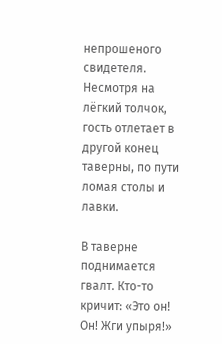непрошеного свидетеля. Несмотря на лёгкий толчок, гость отлетает в другой конец таверны, по пути ломая столы и лавки.

В таверне поднимается гвалт. Кто-то кричит: «Это он! Он! Жги упыря!»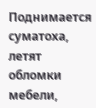Поднимается суматоха, летят обломки мебели,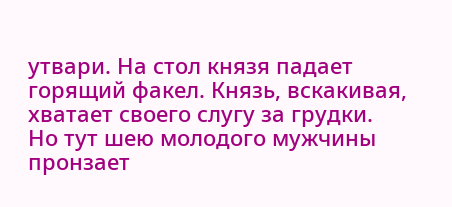утвари. На стол князя падает горящий факел. Князь, вскакивая, хватает своего слугу за грудки. Но тут шею молодого мужчины пронзает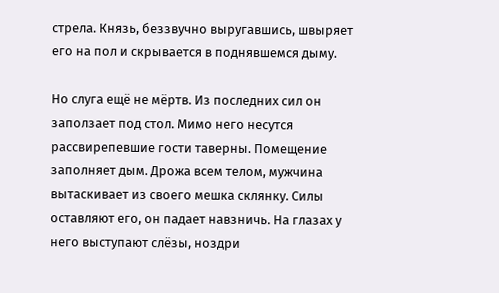стрела. Князь, беззвучно выругавшись, швыряет его на пол и скрывается в поднявшемся дыму.

Но слуга ещё не мёртв. Из последних сил он заползает под стол. Мимо него несутся рассвирепевшие гости таверны. Помещение заполняет дым. Дрожа всем телом, мужчина вытаскивает из своего мешка склянку. Силы оставляют его, он падает навзничь. На глазах у него выступают слёзы, ноздри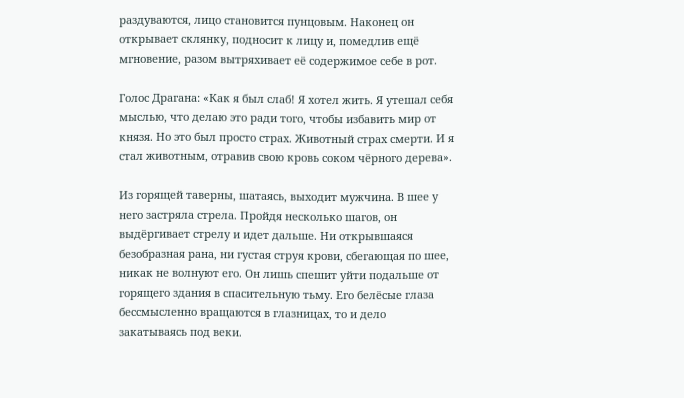раздуваются, лицо становится пунцовым. Наконец он открывает склянку, подносит к лицу и, помедлив ещё мгновение, разом вытряхивает её содержимое себе в рот.

Голос Драгана: «Как я был слаб! Я хотел жить. Я утешал себя мыслью, что делаю это ради того, чтобы избавить мир от князя. Но это был просто страх. Животный страх смерти. И я стал животным, отравив свою кровь соком чёрного дерева».

Из горящей таверны, шатаясь, выходит мужчина. В шее у него застряла стрела. Пройдя несколько шагов, он выдёргивает стрелу и идет дальше. Ни открывшаяся безобразная рана, ни густая струя крови, сбегающая по шее, никак не волнуют его. Он лишь спешит уйти подальше от горящего здания в спасительную тьму. Его белёсые глаза бессмысленно вращаются в глазницах, то и дело закатываясь под веки.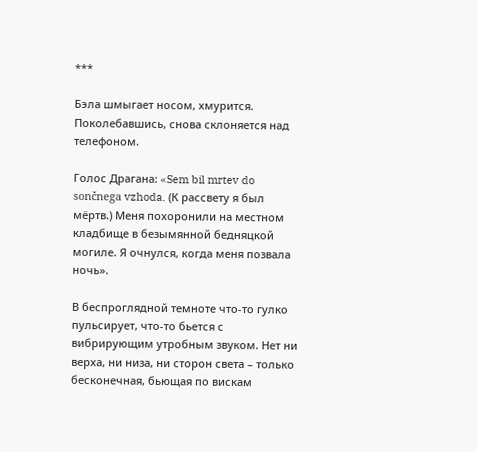***

Бэла шмыгает носом, хмурится. Поколебавшись, снова склоняется над телефоном.

Голос Драгана: «Sem bil mrtev do sončnega vzhoda. (К рассвету я был мёртв.) Меня похоронили на местном кладбище в безымянной бедняцкой могиле. Я очнулся, когда меня позвала ночь».

В беспроглядной темноте что-то гулко пульсирует, что-то бьется с вибрирующим утробным звуком. Нет ни верха, ни низа, ни сторон света – только бесконечная, бьющая по вискам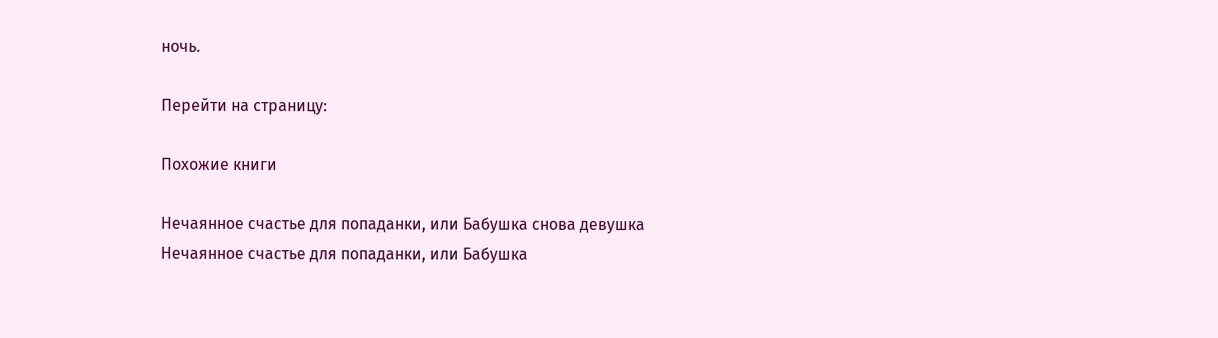ночь.

Перейти на страницу:

Похожие книги

Нечаянное счастье для попаданки, или Бабушка снова девушка
Нечаянное счастье для попаданки, или Бабушка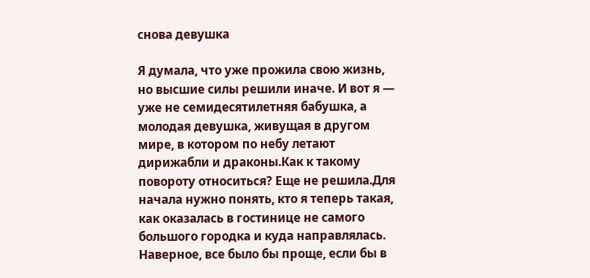снова девушка

Я думала, что уже прожила свою жизнь, но высшие силы решили иначе. И вот я — уже не семидесятилетняя бабушка, а молодая девушка, живущая в другом мире, в котором по небу летают дирижабли и драконы.Как к такому повороту относиться? Еще не решила.Для начала нужно понять, кто я теперь такая, как оказалась в гостинице не самого большого городка и куда направлялась. Наверное, все было бы проще, если бы в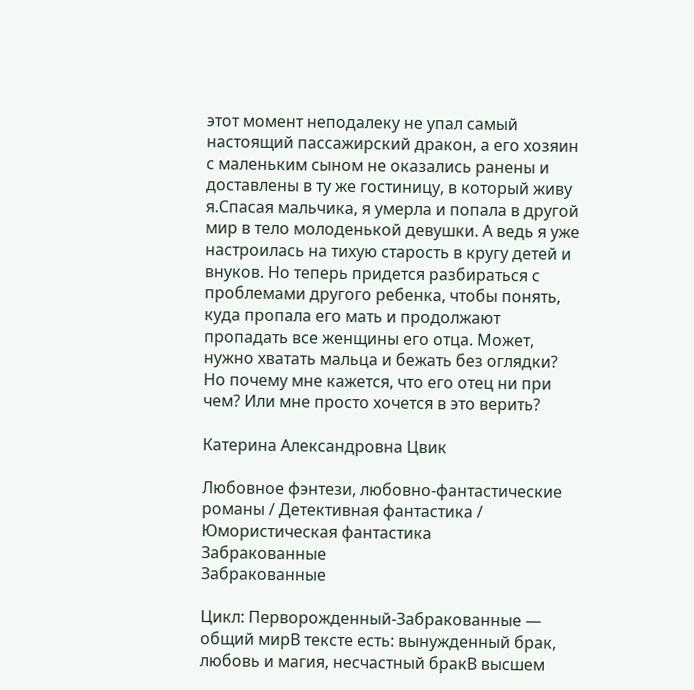этот момент неподалеку не упал самый настоящий пассажирский дракон, а его хозяин с маленьким сыном не оказались ранены и доставлены в ту же гостиницу, в который живу я.Спасая мальчика, я умерла и попала в другой мир в тело молоденькой девушки. А ведь я уже настроилась на тихую старость в кругу детей и внуков. Но теперь придется разбираться с проблемами другого ребенка, чтобы понять, куда пропала его мать и продолжают пропадать все женщины его отца. Может, нужно хватать мальца и бежать без оглядки? Но почему мне кажется, что его отец ни при чем? Или мне просто хочется в это верить?

Катерина Александровна Цвик

Любовное фэнтези, любовно-фантастические романы / Детективная фантастика / Юмористическая фантастика
Забракованные
Забракованные

Цикл: Перворожденный-Забракованные — общий мирВ тексте есть: вынужденный брак, любовь и магия, несчастный бракВ высшем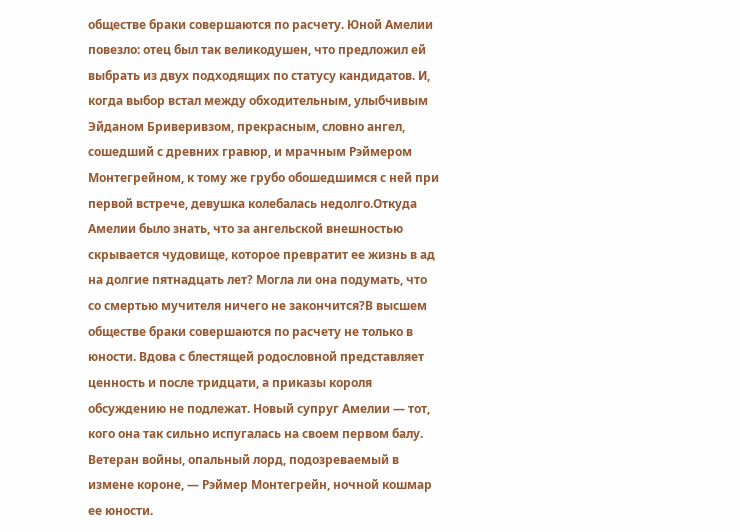обществе браки совершаются по расчету. Юной Амелии повезло: отец был так великодушен, что предложил ей выбрать из двух подходящих по статусу кандидатов. И, когда выбор встал между обходительным, улыбчивым Эйданом Бриверивзом, прекрасным, словно ангел, сошедший с древних гравюр, и мрачным Рэймером Монтегрейном, к тому же грубо обошедшимся с ней при первой встрече, девушка колебалась недолго.Откуда Амелии было знать, что за ангельской внешностью скрывается чудовище, которое превратит ее жизнь в ад на долгие пятнадцать лет? Могла ли она подумать, что со смертью мучителя ничего не закончится?В высшем обществе браки совершаются по расчету не только в юности. Вдова с блестящей родословной представляет ценность и после тридцати, а приказы короля обсуждению не подлежат. Новый супруг Амелии — тот, кого она так сильно испугалась на своем первом балу. Ветеран войны, опальный лорд, подозреваемый в измене короне, — Рэймер Монтегрейн, ночной кошмар ее юности.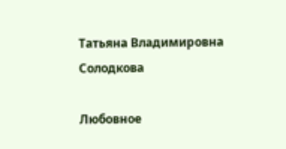Татьяна Владимировна Солодкова

Любовное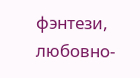фэнтези, любовно-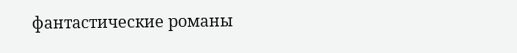фантастические романы